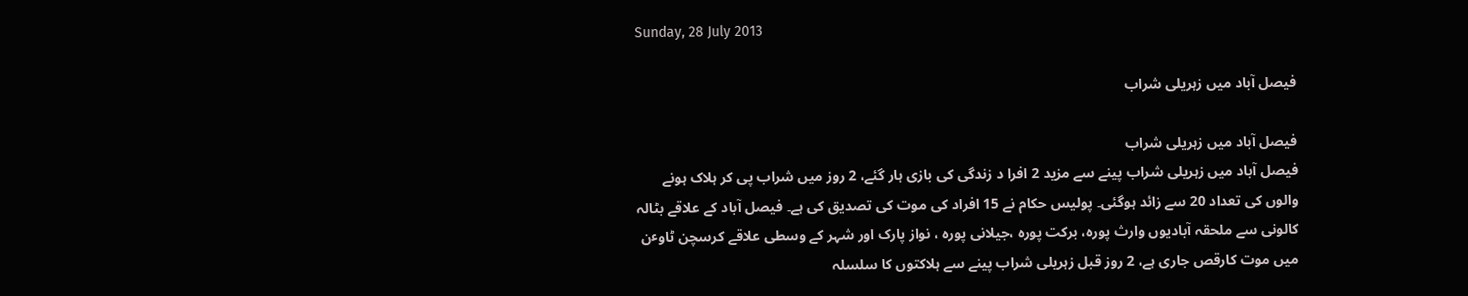Sunday, 28 July 2013

فیصل آباد میں زہریلی شراب

فیصل آباد میں زہریلی شراب
فیصل آباد میں زہریلی شراب پینے سے مزید 2 افرا د زندگی کی بازی ہار گئے، 2 روز میں شراب پی کر ہلاک ہونے والوں کی تعداد 20 سے زائد ہوگئی۔ پولیس حکام نے 15 افراد کی موت کی تصدیق کی ہے۔ فیصل آباد کے علاقے بٹالہ کالونی سے ملحقہ آبادیوں وارث پورہ، برکت پورہ ،جیلانی پورہ ، نواز پارک اور شہر کے وسطی علاقے کرسچن ٹاوٴن میں موت کارقص جاری ہے، 2 روز قبل زہریلی شراب پینے سے ہلاکتوں کا سلسلہ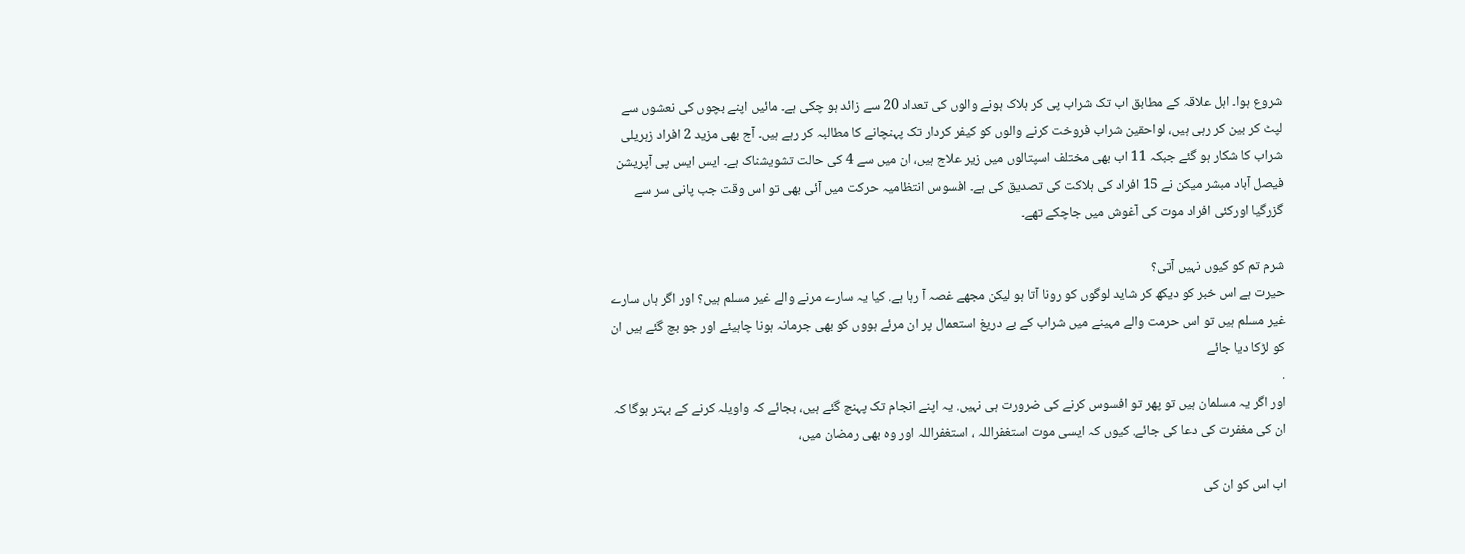شروع ہوا۔ اہل علاقہ کے مطابق اب تک شراب پی کر ہلاک ہونے والوں کی تعداد 20 سے زائد ہو چکی ہے۔ مائیں اپنے بچوں کی نعشوں سے لپٹ کر بین کر رہی ہیں، لواحقین شراب فروخت کرنے والوں کو کیفر کردار تک پہنچانے کا مطالبہ کر رہے ہیں۔ آج بھی مزید 2 افراد زہریلی شراب کا شکار ہو گئے جبکہ 11 اب بھی مختلف اسپتالوں میں زیر علاج ہیں، ان میں سے 4 کی حالت تشویشناک ہے۔ ایس ایس پی آپریشن فیصل آباد مبشر میکن نے 15 افراد کی ہلاکت کی تصدیق کی ہے۔ افسوس انتظامیہ حرکت میں آئی بھی تو اس وقت جب پانی سر سے گزرگیا اورکئی افراد موت کی آغوش میں جاچکے تھے۔

شرم تم کو کیوں نہیں آتی؟
حیرت ہے اس خبر کو دیکھ کر شاید لوگوں کو رونا آتا ہو لیکن مجھے غصہ آ رہا ہے. کیا یہ سارے مرنے والے غیر مسلم ہیں؟ اور اگر ہاں سارے غیر مسلم ہیں تو اس حرمت والے مہینے میں شراب کے بے دریغ استعمال پر ان مرئے ہووں کو بھی جرمانہ ہونا چاہیئے اور جو بچ گئے ہیں ان کو لڑکا دیا جائے
.
اور اگر یہ مسلمان ہیں تو پھر تو افسوس کرنے کی ضرورت ہی نہیں. یہ اپنے انجام تک پہنچ گئے ہیں، بجائے کہ واویلہ کرنے کے بہتر ہوگا کہ ان کی مغفرت کی دعا کی جائے. کیوں کہ ایسی موت استغفراللہ ، استغفراللہ اور وہ بھی رمضان میں،

اب اس کو ان کی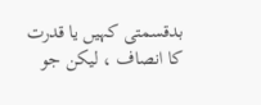بدقسمتی کہیں یا قدرت کا انصاف ، لیکن جو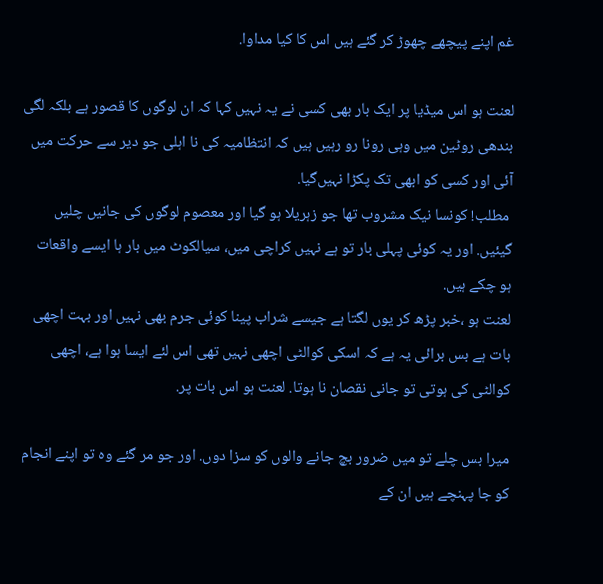غم اپنے پیچھے چھوڑ کر گئے ہیں اس کا کیا مداوا.

لعنت ہو اس میڈیا پر ایک بار بھی کسی نے یہ نہیں کہا کہ ان لوگوں کا قصور ہے بلکہ لگی بندھی روٹین میں وہی رونا رو رہیں ہیں کہ انتظامیہ کی نا اہلی جو دیر سے حرکت میں آئی اور کسی کو ابھی تک پکڑا نہیں‌گیا.
 مطلب! کونسا نیک مشروب تھا جو زہریلا ہو گیا اور معصوم لوگوں کی جانیں چلیں گیئیں. اور یہ کوئی پہلی بار تو ہے نہیں کراچی میں، سیالکوٹ میں بار ہا ایسے واقعات ہو چکے ہیں.
لعنت ہو ،خبر پڑھ کر یوں لگتا ہے جیسے شراب پینا کوئی جرم بھی نہیں اور بہت اچھی بات ہے بس برائی یہ ہے کہ اسکی کوالٹی اچھی نہیں تھی اس لئے ایسا ہوا ہے، اچھی کوالٹی کی ہوتی تو جانی نقصان نا ہوتا. لعنت ہو اس بات پر.

میرا بس چلے تو میں ضرور بچ جانے والوں کو سزا دوں. اور جو مر گئے وہ تو اپنے انجام کو جا پہنچے ہیں ان کے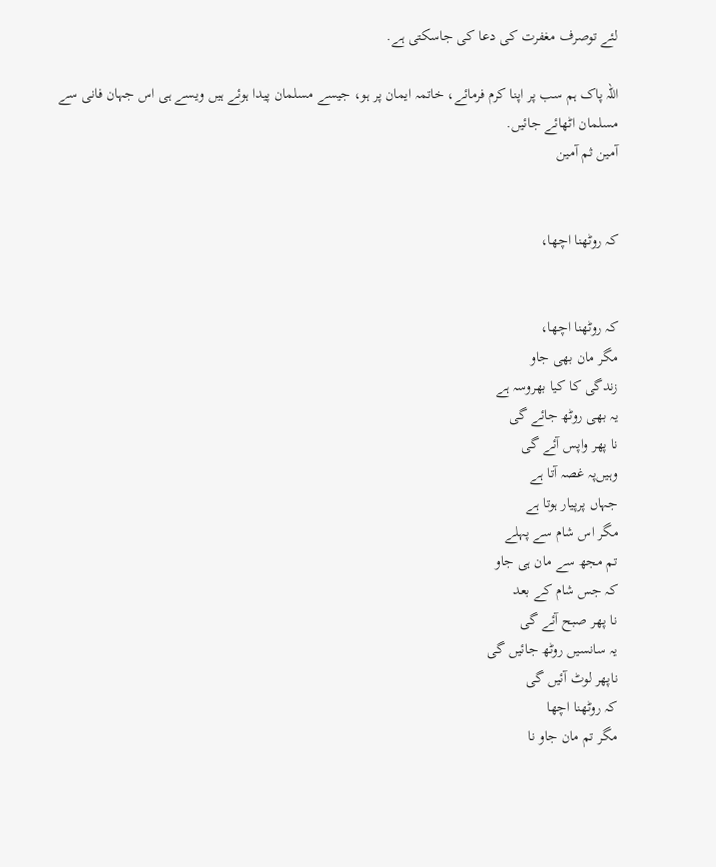لئے توصرف مغفرت کی دعا کی جاسکتی ہے.

اللہ پاک ہم سب پر اپنا کرم فرمائے، خاتمہ ایمان پر ہو، جیسے مسلمان پیدا ہوئے ہیں ویسے ہی اس جہان فانی سے مسلمان اٹھائے جائیں.
آمین ثم آمین


کہ روٹھنا اچھا،


کہ روٹھنا اچھا،
مگر مان بھی جاو
زندگی کا کیا بھروسہ ہے
یہ بھی روٹھ جائے گی
نا پھر واپس آئے گی
وہیں‌پہ غصہ آتا ہے
جہاں پرپیار ہوتا ہے
مگر اس شام سے پہلے
تم مجھ سے مان ہی جاو
کہ جس شام کے بعد
نا پھر صبح آئے گی
یہ سانسیں روٹھ جائیں گی
ناپھر لوٹ آئیں گی
کہ روٹھنا اچھا
مگر تم مان جاو نا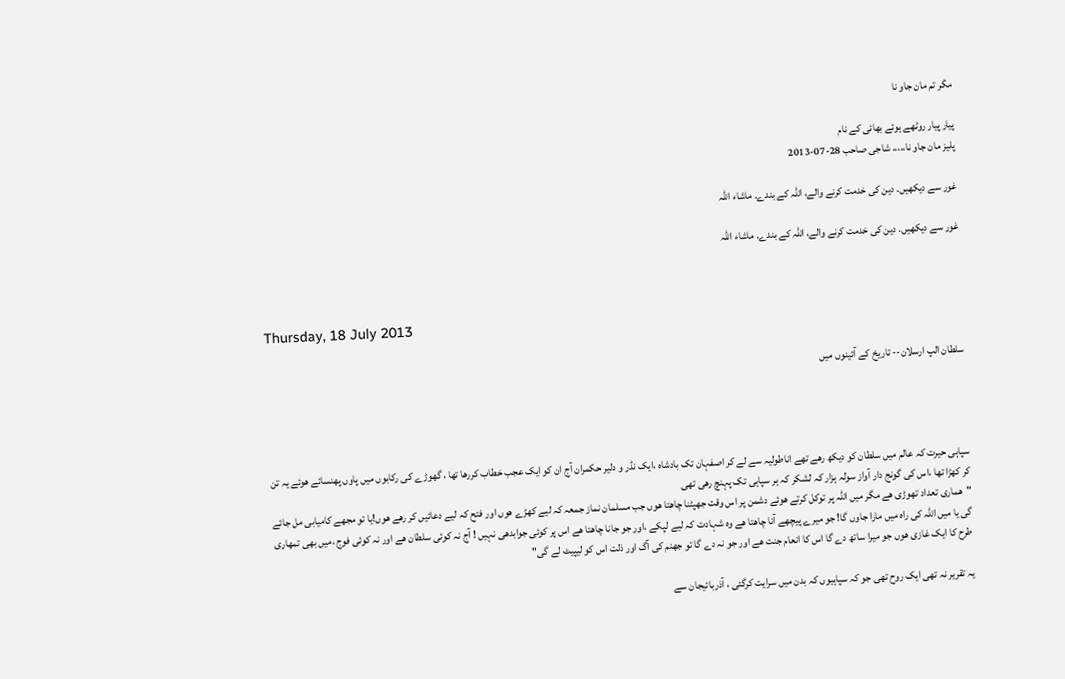مگر تم مان جاو نا

پیار پیار روٹھے ہوئے بھائی کے نام
پلیز مان جاو نا،،،،، شاجی صاحب 28-07-2013

غور سے دیکھیں. دین کی خدمت کرنے والے، اللہ کے بندے. ماشاء اللہ

غور سے دیکھیں. دین کی خدمت کرنے والے، اللہ کے بندے. ماشاء اللہ



Thursday, 18 July 2013

سلطان الپ ارسلان-- تاریخ کے آئینوں میں




سپاہی حیرت کہ عالم میں سلطان کو دیکھ رھے تھے اناطولیہ سے لے کر اصفہان تک بادشاہ ،ایک نڈر و دلیر حکمران آج ان کو ایک عجب خطاب کررھا تھا ، گھوڑے کی رکابوں میں پاوں پھنسائے ھوئے یہ تن کر کھڑا تھا ،اس کی گونج دار آواز سولہ ہزار کہ لشکر کہ ہر سپاہی تک پہنچ رھی تھی
"ھماری تعداد تھوڑی ھے مگر میں اللہ پر توکل کرتے ھوئے دشمن پر اس وقت جھپٹنا چاھتا ھوں جب مسلمان نماز جمعہ کہ لیے کھڑے ھوں اور فتح کہ لیے دعائیں کر رھے ھوں!یا تو مجھے کامیابی مل جائے گی یا میں اللہ کی راہ میں مارا جاوں گا! جو میرے پیچھے آنا چاھتا ھے وہ شہادت کہ لیے لپکے ،اور جو جانا چاھتا ھے اس پر کوئی جوابدھی نہیں ! آج نہ کوئی سلطان ھے اور نہ کوئی فوج ،میں بھی تمھاری طرح کا ایک غازی ھوں جو میرا ساتھ دے گا اس کا انعام جنت ھے اور جو نہ دے گا تو جھنم کی آگ اور ذلت اس کو لیپیٹ لے گی"

یہ تقریر نہ تھی ایک روح تھی جو کہ سپاہیوں کہ بدن میں سرایت کرگئی ، آذربائیجان سے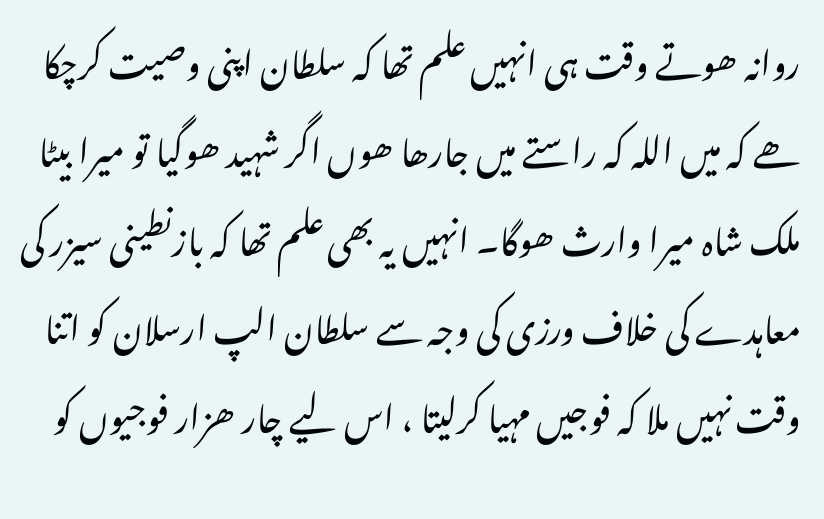روانہ ھوتے وقت ہی انہیں علم تھا کہ سلطان اپنی وصیت کرچکا ھے کہ میں اللہ کہ راستے میں جارھا ھوں اگر شہید ھوگیا تو میرا بیٹا ملک شاہ میرا وارث ھوگا۔ انہیں یہ بھی علم تھا کہ بازنطینی سیزر کی معاہدے کی خلاف ورزی کی وجہ سے سلطان الپ ارسلان کو اتنا وقت نہیں ملا کہ فوجیں مہیا کرلیتا ، اس لیے چار ھزار فوجیوں کو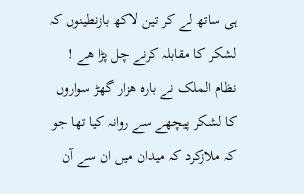ہی ساتھ لے کر تین لاکھ بازنطینوں کہ لشکر کا مقابلہ کرنے چل پڑا ھے ! نظام الملک نے بارہ ھزار گھڑ سواروں کا لشکر پیچھے سے روانہ کیا تھا جو کہ ملازکرد کہ میدان میں ان سے آن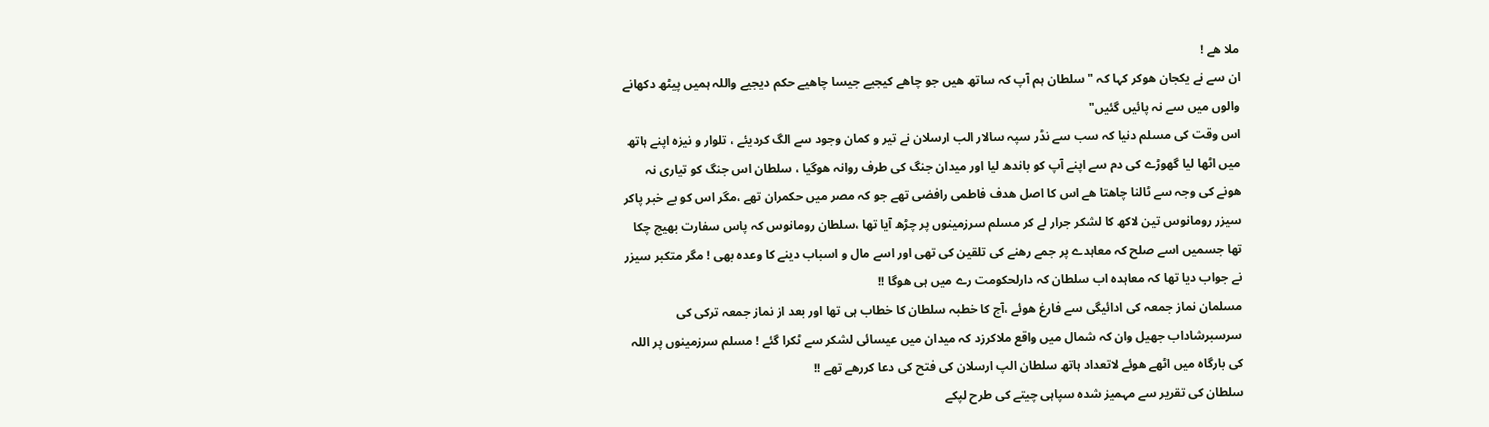ملا ھے !
ان سے نے یکجان ھوکر کہا کہ "سلطان ہم آپ کہ ساتھ ھیں جو چاھے کیجیے جیسا چاھیے حکم دیجیے واللہ ہمیں پیٹھ دکھانے والوں میں سے نہ پائیں گئیں"
اس وقت کی مسلم دنیا کہ سب سے نڈر سپہ سالار الب ارسلان نے تیر و کمان وجود سے الگ کردیئے ، تلوار و نیزہ اپنے ہاتھ میں اٹھا لیا گھوڑے کی دم سے اپنے آپ کو باندھ لیا اور میدان جنگ کی طرف روانہ ھوگیا ، سلطان اس جنگ کو تیاری نہ ھونے کی وجہ سے ٹالنا چاھتا ھے اس کا اصل ھدف فاطمی رافضی تھے جو کہ مصر میں حکمران تھے ،مگر اس کو بے خبر پاکر سیزر رومانوس تین لاکھ کا لشکر جرار لے کر مسلم سرزمینوں پر چڑھ آیا تھا ،سلطان رومانوس کہ پاس سفارت بھیج چکا تھا جسمیں اسے صلح کہ معاہدے پر جمے رھنے کی تلقین کی تھی اور اسے مال و اسباب دینے کا وعدہ بھی ! مگر متکبر سیزر نے جواب دیا تھا کہ معاہدہ اب سلطان کہ دارلحکومت رے میں ہی ھوگا !!
مسلمان نماز جمعہ کی ادائیگی سے فارغ ھوئے ،آج کا خطبہ سلطان کا خطاب ہی تھا اور بعد از نماز جمعہ ترکی کی سرسبرشاداب جھیل وان کہ شمال میں واقع ملاکرزد کہ میدان میں عیسائی لشکر سے ٹکرا گئے ! مسلم سرزمینوں پر اللہ کی بارگاہ میں اٹھے ھوئے لاتعداد ہاتھ سلطان الپ ارسلان کی فتح کی دعا کررھے تھے !!
سلطان کی تقریر سے مہمیز شدہ سپاہی چیتے کی طرح لپکے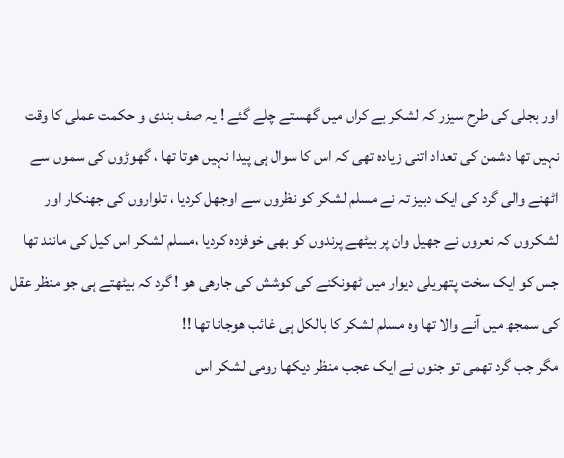اور بجلی کی طرح سیزر کہ لشکر بے کراں میں گھستے چلے گئے ! یہ صف بندی و حکمت عملی کا وقت نہیں تھا دشمن کی تعداد اتنی زیادہ تھی کہ اس کا سوال ہی پیدا نہیں ھوتا تھا ، گھوڑوں کی سموں سے اٹھنے والی گرد کی ایک دبیز تہ نے مسلم لشکر کو نظروں سے اوجھل کردیا ، تلواروں کی جھنکار اور لشکروں کہ نعروں نے جھیل وان پر بیٹھے پرندوں کو بھی خوفزدہ کردیا ،مسلم لشکر اس کیل کی مانند تھا جس کو ایک سخت پتھریلی دیوار میں ٹھونکنے کی کوشش کی جارھی ھو ! گرد کہ بیٹھتے ہی جو منظر عقل کی سمجھ میں آنے والا تھا وہ مسلم لشکر کا بالکل ہی غائب ھوجانا تھا !!
مگر جب گرد تھمی تو جنوں نے ایک عجب منظر دیکھا رومی لشکر اس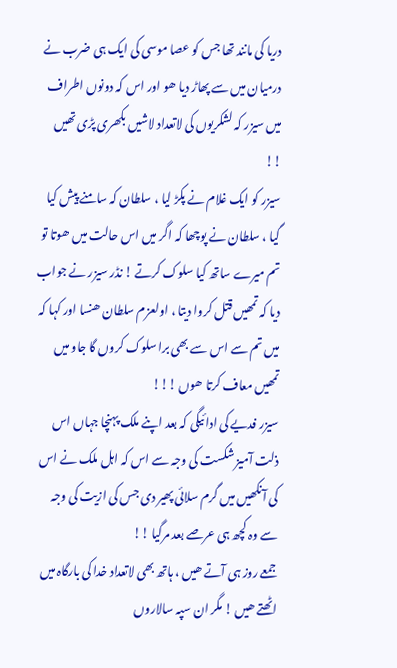دریا کی مانند تھا جس کو عصا موسی کی ایک ہی ضرب نے درمیان میں سے پھاڑ دیا ھو اور اس کہ دونوں اطراف میں سیزر کہ لشکریوں کی لاتعداد لاشیں بکھری پڑی تھیں !!
سیزر کو ایک غلام نے پکڑ لیا ، سلطان کہ سامنے پیش کیا گیا ، سلطان نے پوچھا کہ اگر میں اس حالت میں ھوتا تو تم میرے ساتھ کیا سلوک کرتے ! نڈر سیزر نے جواب دیا کہ تمھیں قتل کروا دیتا ، اولعزم سلطان ھنسا اور کہا کہ میں تم سے اس سے بھی برا سلوک کروں گا جاو میں تمھیں معاف کرتا ھوں !!!
سیزر فدیے کی ادائیگی کہ بعد اپنے ملک پہنچا جہاں اس ذلت آمیز شکست کی وجہ سے اس کہ اہل ملک نے اس کی آنکھیں میں گرم سلائی پھیر دی جس کی ازیت کی وجہ سے وہ کچھ ہی عرصے بعد مرگیا !!
جمعے روز ہی آتے ھیں ، ہاتھ بھی لاتعداد خدا کی بارگاہ میں اٹھتے ھیں ! مگر ان سپہ سالاروں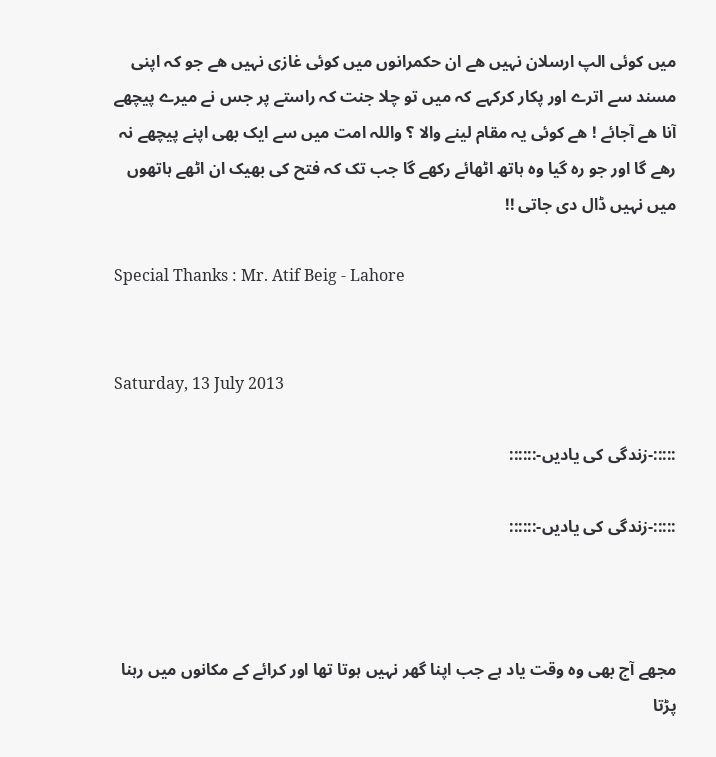میں کوئی الپ ارسلان نہیں ھے ان حکمرانوں میں کوئی غازی نہیں ھے جو کہ اپنی مسند سے اترے اور پکار کرکہے کہ میں تو چلا جنت کہ راستے پر جس نے میرے پیچھے آنا ھے آجائے ! ھے کوئی یہ مقام لینے والا ؟ واللہ امت میں سے ایک بھی اپنے پیچھے نہ رھے گا اور جو رہ گیا وہ ہاتھ اٹھائے رکھے گا جب تک کہ فتح کی بھیک ان اٹھے ہاتھوں میں نہیں ڈال دی جاتی !!

Special Thanks : Mr. Atif Beig - Lahore


Saturday, 13 July 2013

:::::-زندگی کی یادیں-::::::

:::::-زندگی کی یادیں-::::::



مجھے آج بھی وہ وقت یاد ہے جب اپنا گھر نہیں ہوتا تھا اور کرائے کے مکانوں میں رہنا پڑتا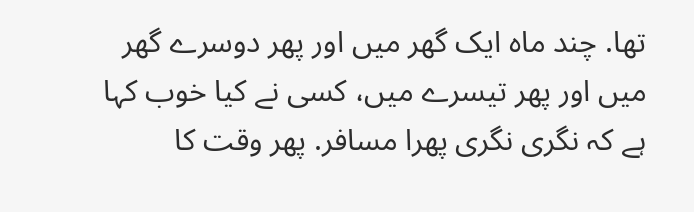تھا. چند ماہ ایک گھر میں اور پھر دوسرے گھر میں اور پھر تیسرے میں، کسی نے کیا خوب کہا ہے کہ نگری نگری پھرا مسافر. پھر وقت کا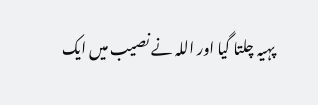پہیہ چلتا گیا اور اللہ نے نصیب میں ایک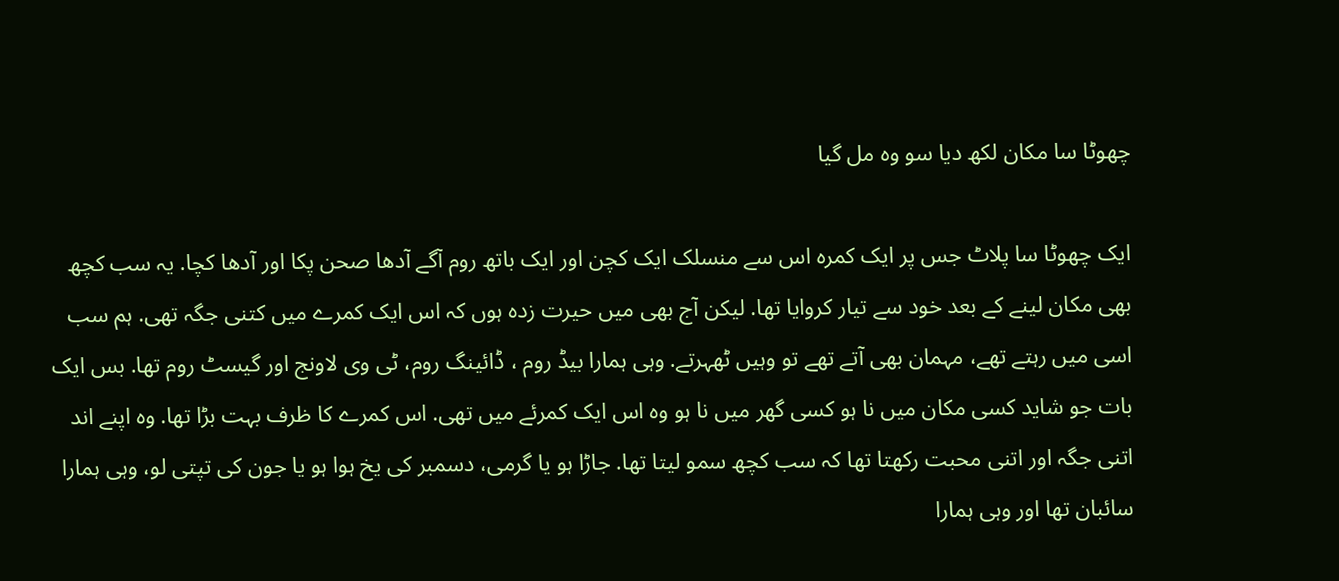چھوٹا سا مکان لکھ دیا سو وہ مل گیا

ایک چھوٹا سا پلاٹ جس پر ایک کمرہ اس سے منسلک ایک کچن اور ایک باتھ روم آگے آدھا صحن پکا اور آدھا کچا. یہ سب کچھ بھی مکان لینے کے بعد خود سے تیار کروایا تھا. لیکن آج بھی میں حیرت زدہ ہوں کہ اس ایک کمرے میں کتنی جگہ تھی. ہم سب اسی میں رہتے تھے، مہمان بھی آتے تھے تو وہیں ٹھہرتے. وہی ہمارا بیڈ روم ، ڈائینگ روم، ٹی وی لاونج اور گیسٹ روم تھا. بس ایک بات جو شاید کسی مکان میں نا ہو کسی گھر میں نا ہو وہ اس ایک کمرئے میں تھی. اس کمرے کا ظرف بہت بڑا تھا. وہ اپنے اند اتنی جگہ اور اتنی محبت رکھتا تھا کہ سب کچھ سمو لیتا تھا. جاڑا ہو یا گرمی، دسمبر کی یخ ہوا ہو یا جون کی تپتی لو، وہی ہمارا سائبان تھا اور وہی ہمارا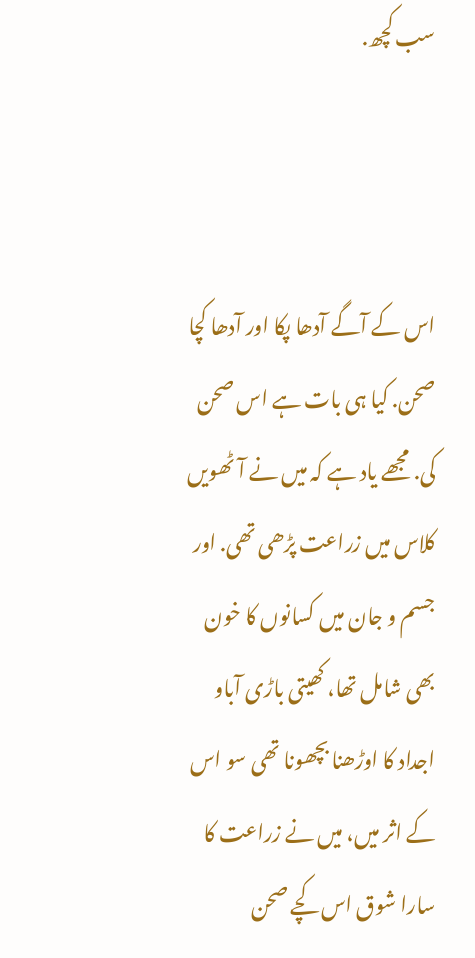سب کچھ.



اس کے آگے آدھا پکا اور آدھا کچا صحن. کیا ہی بات ہے اس صحن کی. مجھے یاد ہے کہ میں نے آٹھویں کلاس میں زراعت پڑھی تھی. اور جسم و جان میں کسانوں کا خون بھی شامل تھا، کھیتی باڑی آباو اجداد کا اوڑھنا بچھونا تھی سو اس کے اثر میں، میں نے زراعت کا سارا شوق اس کچے صحن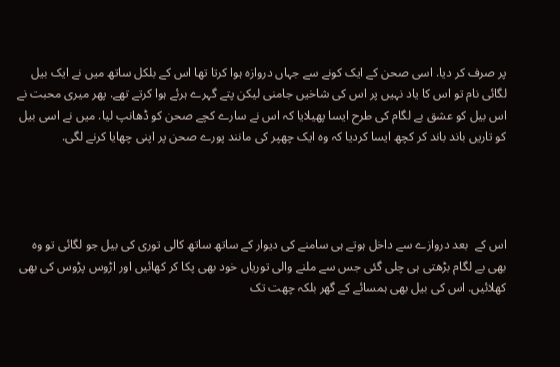پر صرف کر دیا. اسی صحن کے ایک کونے سے جہاں دروازہ ہوا کرتا تھا اس کے بلکل ساتھ میں نے ایک بیل لگائی نام تو اس کا یاد نہیں پر اس کی شاخیں جامنی لیکن پتے گہرے ہرئے ہوا کرتے تھے. پھر میری محبت نے اس بیل کو عشق بے لگام کی طرح ایسا پھیلایا کہ اس نے سارے کچے صحن کو ڈھانپ لیا. میں نے اسی بیل کو تاریں باند باند کر کچھ ایسا کردیا کہ وہ ایک چھپر کی مانند پورے صحن پر اپنی چھایا کرنے لگی.




اس کے  بعد دروازے سے داخل ہوتے ہی سامنے کی دیوار کے ساتھ ساتھ کالی توری کی بیل جو لگائی تو وہ بھی بے لگام بڑھتی ہی چلی گئی جس سے ملنے والی توریاں خود بھی پکا کر کھائیں اور اڑوس پڑوس کی بھی کھلائیں. اس کی بیل بھی ہمسائے کے گھر بلکہ چھت تک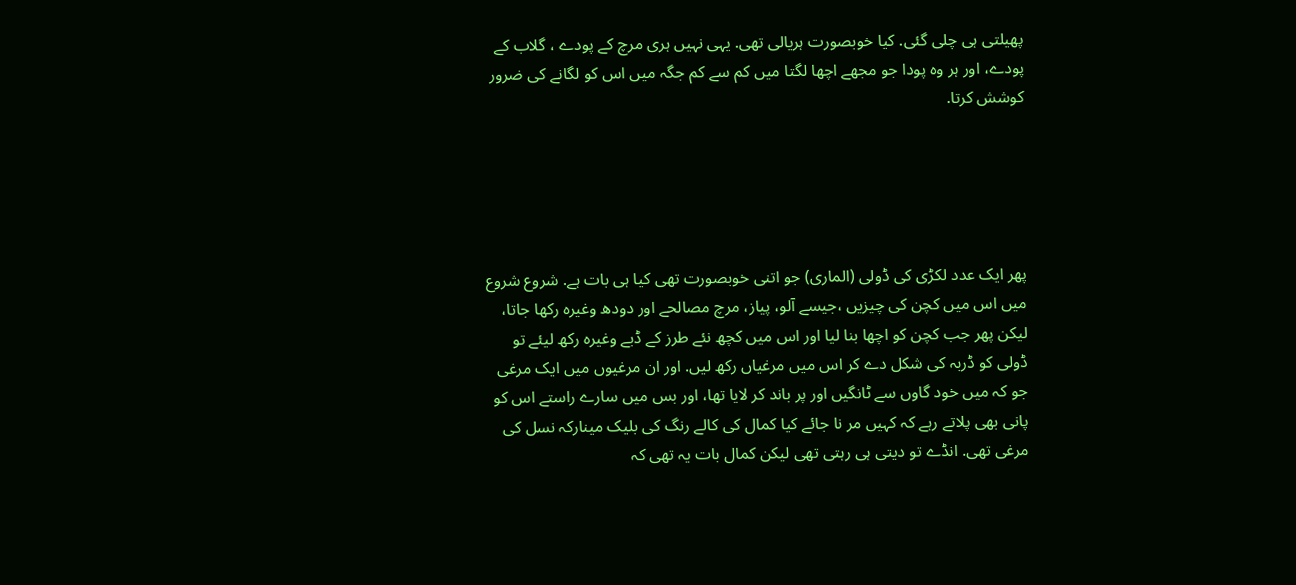پھیلتی ہی چلی گئی. کیا خوبصورت ہریالی تھی. یہی نہیں ہری مرچ کے پودے ، گلاب کے پودے، اور ہر وہ پودا جو مجھے اچھا لگتا میں کم سے کم جگہ میں اس کو لگانے کی ضرور کوشش کرتا.





پھر ایک عدد لکڑی کی ڈولی (الماری) جو اتنی خوبصورت تھی کیا ہی بات ہے. شروع شروع میں اس میں کچن کی چیزیں ،جیسے آلو، پیاز، مرچ مصالحے اور دودھ وغیرہ رکھا جاتا، لیکن پھر جب کچن کو اچھا بنا لیا اور اس میں کچھ نئے طرز کے ڈبے وغیرہ رکھ لیئے تو ڈولی کو ڈربہ کی شکل دے کر اس میں مرغیاں رکھ لیں. اور ان مرغیوں میں ایک مرغی جو کہ میں خود گاوں سے ٹانگیں اور پر باند کر لایا تھا، اور بس میں سارے راستے اس کو پانی بھی پلاتے رہے کہ کہیں مر نا جائے کیا کمال کی کالے رنگ کی بلیک مینارکہ نسل کی مرغی تھی. انڈے تو دیتی ہی رہتی تھی لیکن کمال بات یہ تھی کہ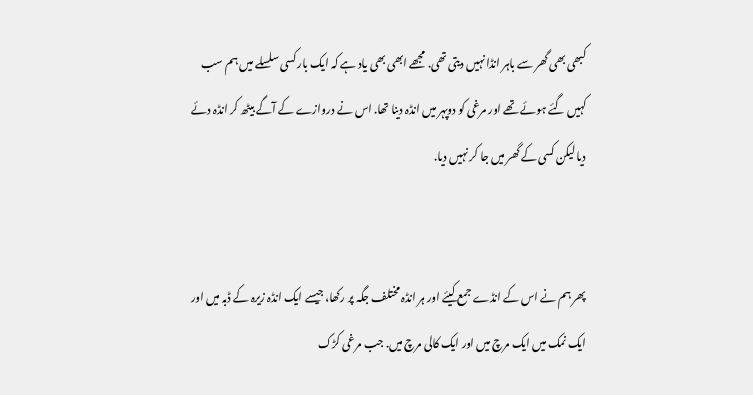کبھی بھی گھر سے باہر انڈا نہیں دیتی تھی. مجھے ابھی بھی یاد ہے کہ ایک بار کسی سلسلے میں ہم سب کہیں گئے ہوئے تھے اور مرغی کو دوپہر میں انڈہ دینا تھا. اس نے دروازے کے آگے بیٹھ کر انڈہ دئے دیا لیکن کسی کے گھر میں جا کر نہیں دیا.


پھر ہم نے اس کے انڈے جمع کیئے اور ہر انڈہ مختلف جگہ پر رکھا، جیسے ایک انڈہ زیرہ کے ڈبہ میں اور ایک نمک میں ایک مرچ میں اور ایک کالی مرچ میں. جب مرغی کڑک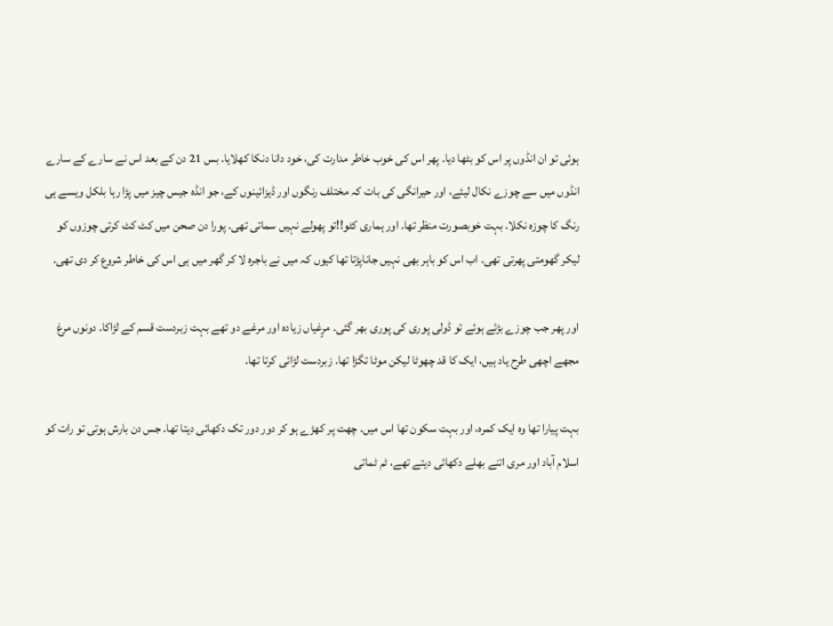ہوئی تو ان انڈوں پر اس کو بٹھا دیا. پھر اس کی خوب خاطر مدارت کی، خود دانا دنکا کھلایا. بس 21 دن کے بعد اس نے سارے کے سارے انڈوں میں سے چوزے نکال لیئے، اور حیرانگی کی بات کہ مختلف رنگوں اور ڈیزائینوں کے، جو انڈہ جیس چیز میں پڑا رہا بلکل ویسے ہی رنگ کا چوزہ نکلا. بہت خوبصورت منظر تھا. اور ہماری کٹو!!تو پھولے نہیں سماتی تھی. پورا دن صحن میں کٹ کٹ کرتی چوزوں کو لیکر گھومتی پھرتی تھی. اب اس کو باہر بھی نہیں جاناپڑتا تھا کیوں کہ میں نے باجرہ لا کر گھر میں ہی اس کی خاطر شروع کر دی تھی.

اور پھر جب چوزے بڑئے ہوئے تو ڈولی پوری کی پوری بھر گئی. مرٍغیاں زیادہ اور مرغے دو تھے بہت زبردست قسم کے لڑاکا. دونوں مرغ مجھے اچھی طرح یاد ہیں، ایک کا قد چھوٹا لیکن موٹا تگڑا تھا. زبردست لڑائی کرتا تھا.

بہت پیارا تھا وہ ایک کمرہ، اور بہت سکون تھا اس میں. چھت پر کھڑے ہو کر دور دور تک دکھائی دیتا تھا. جس دن بارش ہوتی تو رات کو اسلام آباد اور مری اتنے بھلے دکھائی دیتے تھے، ٹم ٹماتی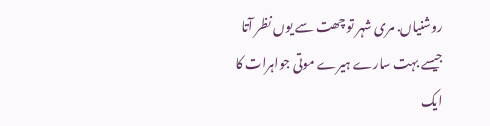روشنیاں. مری شہر تو چھت سے یوں نظر آتا جیسے بہت سارے ہیرے موتی جواہرات کا ایک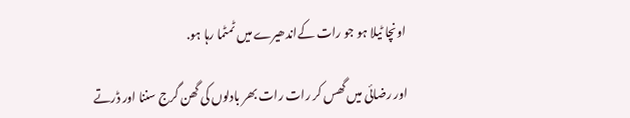اونچا ٹیلا ہو جو رات کےاندھیرے میں ٹمٹما رہا ہو.

اور رضائی میں گھس کر رات رات بھر بادلوں کی گھن گرج سننا اور ڈرتے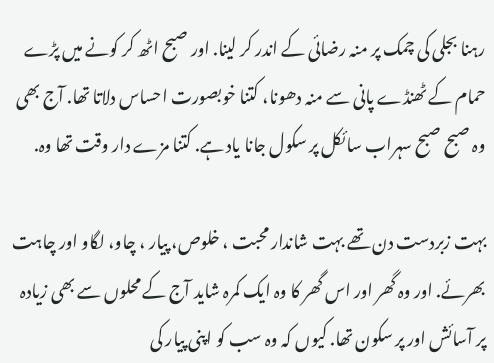رہنا بجلی کی چمک پر منہ رضائی کے اندر کر لینا. اور صبح اٹھ کر کونے میں پڑے حمام کے ٹھنڈے پانی سے منہ دھونا، کتنا خوبصورت احساس دلاتا تھا. آج بھی وہ صبح صبح سہراب سائکل پر سکول جانا یاد ہے. کتنا مزے دار وقت تھا وہ.

بہت زبردست دن تھے بہت شاندار محبت ، خلوص، پیار ، چاو، لگاو اور چاہت بھرئے. اور وہ گھر اور اس گھر کا وہ ایک کمرہ شاید آج کے محلوں سے بھی زیادہ پر آسائش اور پر سکون تھا. کیوں کہ وہ سب کو اپنی پیار کی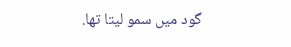گود میں سمو لیتا تھا.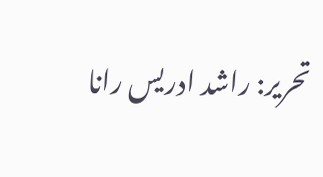تحریر: راشد ادریس رانا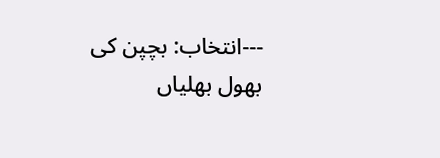---انتخاب: بچپن کی بھول بھلیاں